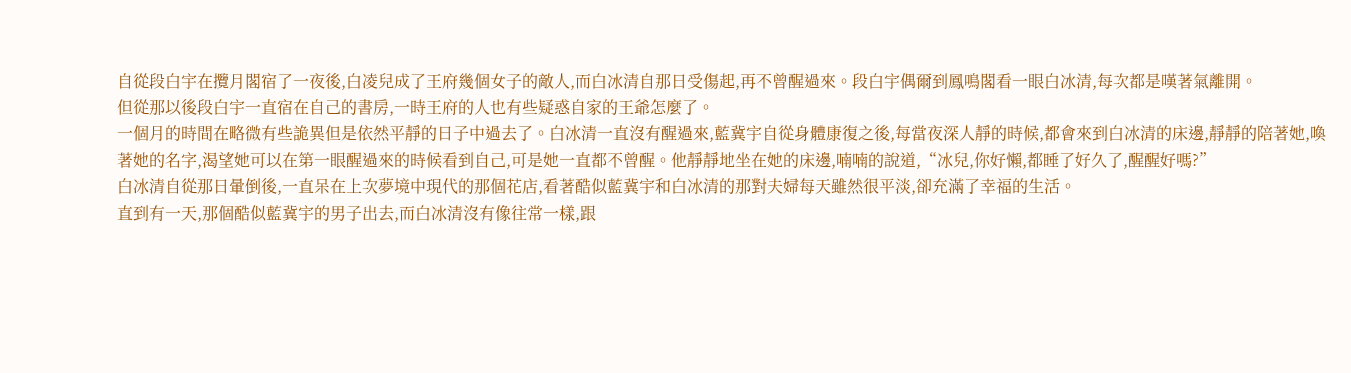自從段白宇在攬月閣宿了一夜後,白凌兒成了王府幾個女子的敵人,而白冰清自那日受傷起,再不曾醒過來。段白宇偶爾到鳳鳴閣看一眼白冰清,每次都是嘆著氣離開。
但從那以後段白宇一直宿在自己的書房,一時王府的人也有些疑惑自家的王爺怎麼了。
一個月的時間在略微有些詭異但是依然平靜的日子中過去了。白冰清一直沒有醒過來,藍冀宇自從身體康復之後,每當夜深人靜的時候,都會來到白冰清的床邊,靜靜的陪著她,喚著她的名字,渴望她可以在第一眼醒過來的時候看到自己,可是她一直都不曾醒。他靜靜地坐在她的床邊,喃喃的說道,“冰兒,你好懶,都睡了好久了,醒醒好嗎?”
白冰清自從那日暈倒後,一直呆在上次夢境中現代的那個花店,看著酷似藍冀宇和白冰清的那對夫婦每天雖然很平淡,卻充滿了幸福的生活。
直到有一天,那個酷似藍冀宇的男子出去,而白冰清沒有像往常一樣,跟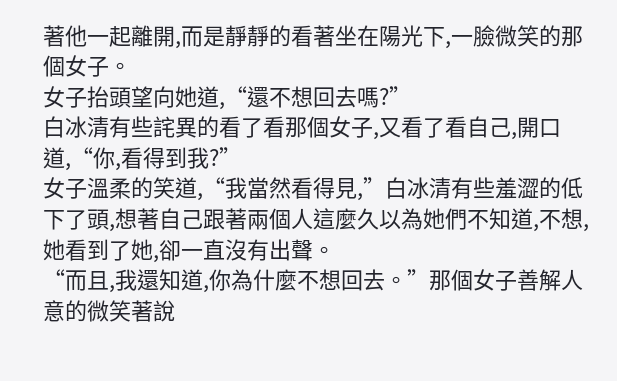著他一起離開,而是靜靜的看著坐在陽光下,一臉微笑的那個女子。
女子抬頭望向她道,“還不想回去嗎?”
白冰清有些詫異的看了看那個女子,又看了看自己,開口道,“你,看得到我?”
女子溫柔的笑道,“我當然看得見,”白冰清有些羞澀的低下了頭,想著自己跟著兩個人這麼久以為她們不知道,不想,她看到了她,卻一直沒有出聲。
“而且,我還知道,你為什麼不想回去。”那個女子善解人意的微笑著說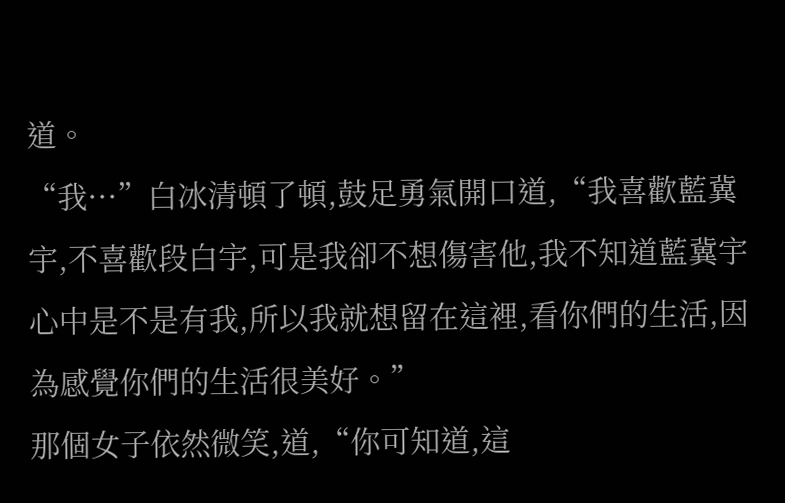道。
“我···”白冰清頓了頓,鼓足勇氣開口道,“我喜歡藍冀宇,不喜歡段白宇,可是我卻不想傷害他,我不知道藍冀宇心中是不是有我,所以我就想留在這裡,看你們的生活,因為感覺你們的生活很美好。”
那個女子依然微笑,道,“你可知道,這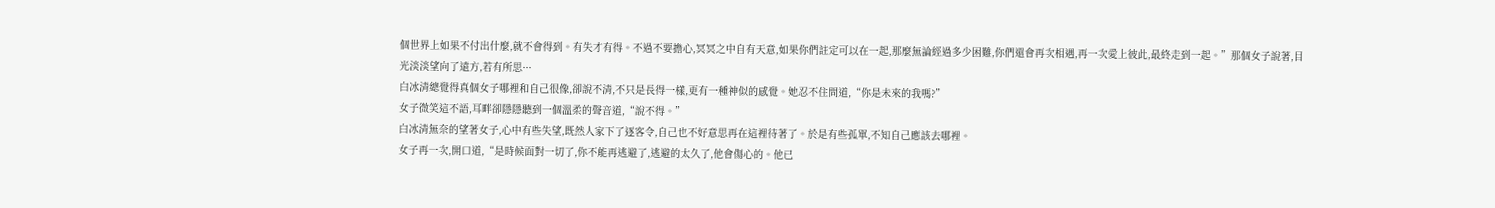個世界上如果不付出什麼,就不會得到。有失才有得。不過不要擔心,冥冥之中自有天意,如果你們註定可以在一起,那麼無論經過多少困難,你們還會再次相遇,再一次愛上彼此,最終走到一起。”那個女子說著,目光淡淡望向了遠方,若有所思···
白冰清總覺得真個女子哪裡和自己很像,卻說不清,不只是長得一樣,更有一種神似的感覺。她忍不住問道,“你是未來的我嗎?”
女子微笑這不語,耳畔卻隱隱聽到一個溫柔的聲音道,“說不得。”
白冰清無奈的望著女子,心中有些失望,既然人家下了逐客令,自己也不好意思再在這裡待著了。於是有些孤單,不知自己應該去哪裡。
女子再一次,開口道,“是時候面對一切了,你不能再逃避了,逃避的太久了,他會傷心的。他已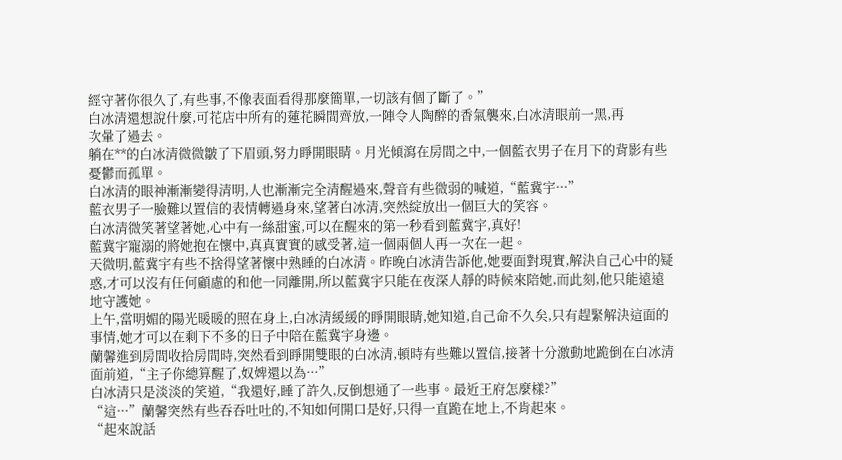經守著你很久了,有些事,不像表面看得那麼簡單,一切該有個了斷了。”
白冰清還想說什麼,可花店中所有的蓮花瞬間齊放,一陣令人陶醉的香氣襲來,白冰清眼前一黑,再
次暈了過去。
躺在**的白冰清微微皺了下眉頭,努力睜開眼睛。月光傾瀉在房間之中,一個藍衣男子在月下的背影有些憂鬱而孤單。
白冰清的眼神漸漸變得清明,人也漸漸完全清醒過來,聲音有些微弱的喊道,“藍冀宇···”
藍衣男子一臉難以置信的表情轉過身來,望著白冰清,突然綻放出一個巨大的笑容。
白冰清微笑著望著她,心中有一絲甜蜜,可以在醒來的第一秒看到藍冀宇,真好!
藍冀宇寵溺的將她抱在懷中,真真實實的感受著,這一個兩個人再一次在一起。
天微明,藍冀宇有些不捨得望著懷中熟睡的白冰清。昨晚白冰清告訴他,她要面對現實,解決自己心中的疑惑,才可以沒有任何顧慮的和他一同離開,所以藍冀宇只能在夜深人靜的時候來陪她,而此刻,他只能遠遠地守護她。
上午,當明媚的陽光暖暖的照在身上,白冰清緩緩的睜開眼睛,她知道,自己命不久矣,只有趕緊解決這面的事情,她才可以在剩下不多的日子中陪在藍冀宇身邊。
蘭馨進到房間收拾房間時,突然看到睜開雙眼的白冰清,頓時有些難以置信,接著十分激動地跪倒在白冰清面前道,“主子你總算醒了,奴婢還以為···”
白冰清只是淡淡的笑道,“我還好,睡了許久,反倒想通了一些事。最近王府怎麼樣?”
“這···”蘭馨突然有些吞吞吐吐的,不知如何開口是好,只得一直跪在地上,不肯起來。
“起來說話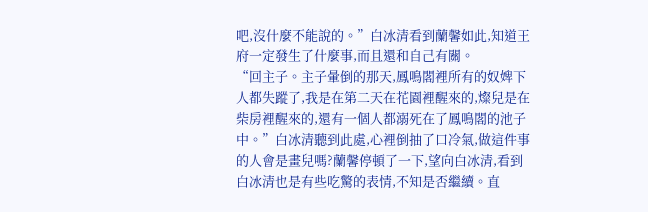吧,沒什麼不能說的。”白冰清看到蘭馨如此,知道王府一定發生了什麼事,而且還和自己有關。
“回主子。主子暈倒的那天,鳳鳴閣裡所有的奴婢下人都失蹤了,我是在第二天在花園裡醒來的,燦兒是在柴房裡醒來的,還有一個人都溺死在了鳳鳴閣的池子中。”白冰清聽到此處,心裡倒抽了口冷氣,做這件事的人會是畫兒嗎?蘭馨停頓了一下,望向白冰清,看到白冰清也是有些吃驚的表情,不知是否繼續。直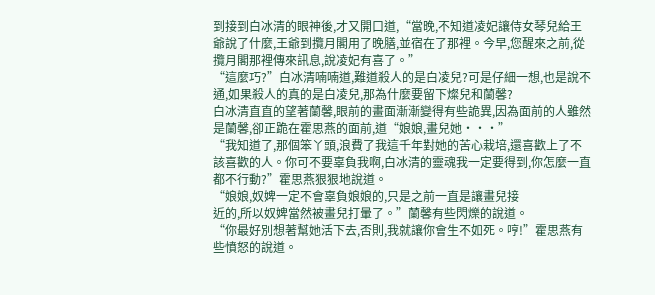到接到白冰清的眼神後,才又開口道,“當晚,不知道凌妃讓侍女琴兒給王爺說了什麼,王爺到攬月閣用了晚膳,並宿在了那裡。今早,您醒來之前,從攬月閣那裡傳來訊息,說凌妃有喜了。”
“這麼巧?”白冰清喃喃道,難道殺人的是白凌兒?可是仔細一想,也是說不通,如果殺人的真的是白凌兒,那為什麼要留下燦兒和蘭馨?
白冰清直直的望著蘭馨,眼前的畫面漸漸變得有些詭異,因為面前的人雖然是蘭馨,卻正跪在霍思燕的面前,道“娘娘,畫兒她···”
“我知道了,那個笨丫頭,浪費了我這千年對她的苦心栽培,還喜歡上了不該喜歡的人。你可不要辜負我啊,白冰清的靈魂我一定要得到,你怎麼一直都不行動?”霍思燕狠狠地說道。
“娘娘,奴婢一定不會辜負娘娘的,只是之前一直是讓畫兒接
近的,所以奴婢當然被畫兒打暈了。”蘭馨有些閃爍的說道。
“你最好別想著幫她活下去,否則,我就讓你會生不如死。哼!”霍思燕有些憤怒的說道。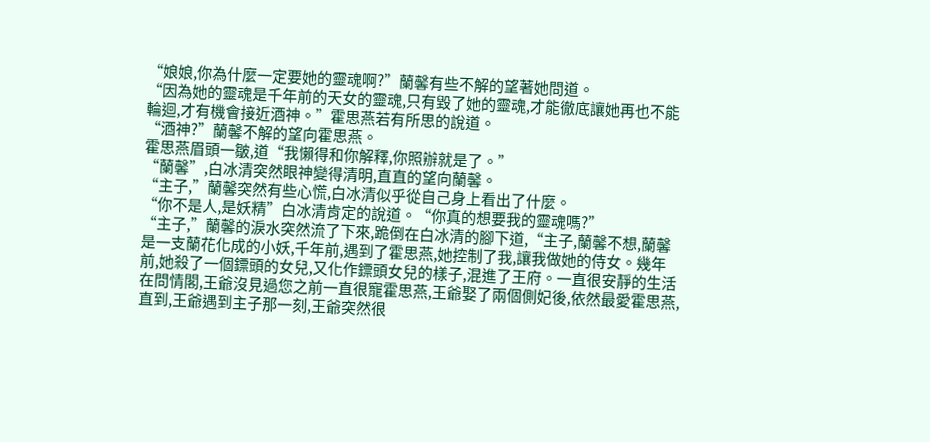“娘娘,你為什麼一定要她的靈魂啊?”蘭馨有些不解的望著她問道。
“因為她的靈魂是千年前的天女的靈魂,只有毀了她的靈魂,才能徹底讓她再也不能輪迴,才有機會接近酒神。”霍思燕若有所思的說道。
“酒神?”蘭馨不解的望向霍思燕。
霍思燕眉頭一皺,道“我懶得和你解釋,你照辦就是了。”
“蘭馨”,白冰清突然眼神變得清明,直直的望向蘭馨。
“主子,”蘭馨突然有些心慌,白冰清似乎從自己身上看出了什麼。
“你不是人,是妖精”白冰清肯定的說道。“你真的想要我的靈魂嗎?”
“主子,”蘭馨的淚水突然流了下來,跪倒在白冰清的腳下道,“主子,蘭馨不想,蘭馨是一支蘭花化成的小妖,千年前,遇到了霍思燕,她控制了我,讓我做她的侍女。幾年前,她殺了一個鏢頭的女兒,又化作鏢頭女兒的樣子,混進了王府。一直很安靜的生活在問情閣,王爺沒見過您之前一直很寵霍思燕,王爺娶了兩個側妃後,依然最愛霍思燕,直到,王爺遇到主子那一刻,王爺突然很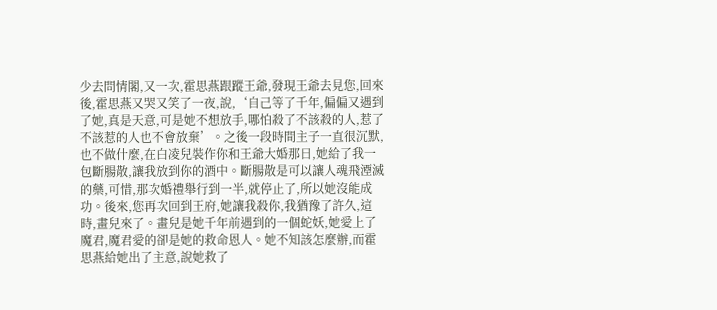少去問情閣,又一次,霍思燕跟蹤王爺,發現王爺去見您,回來後,霍思燕又哭又笑了一夜,說,‘自己等了千年,偏偏又遇到了她,真是天意,可是她不想放手,哪怕殺了不該殺的人,惹了不該惹的人也不會放棄’。之後一段時間主子一直很沉默,也不做什麼,在白凌兒裝作你和王爺大婚那日,她給了我一包斷腸散,讓我放到你的酒中。斷腸散是可以讓人魂飛湮滅的藥,可惜,那次婚禮舉行到一半,就停止了,所以她沒能成功。後來,您再次回到王府,她讓我殺你,我猶豫了許久,這時,畫兒來了。畫兒是她千年前遇到的一個蛇妖,她愛上了魔君,魔君愛的卻是她的救命恩人。她不知該怎麼辦,而霍思燕給她出了主意,說她救了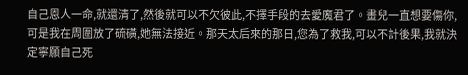自己恩人一命,就還清了,然後就可以不欠彼此,不擇手段的去愛魔君了。畫兒一直想要傷你,可是我在周圍放了硫磺,她無法接近。那天太后來的那日,您為了救我,可以不計後果,我就決定寧願自己死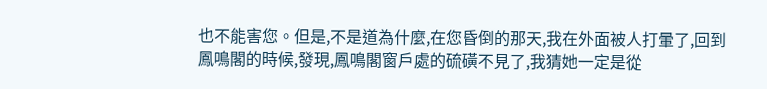也不能害您。但是,不是道為什麼,在您昏倒的那天,我在外面被人打暈了,回到鳳鳴閣的時候,發現,鳳鳴閣窗戶處的硫磺不見了,我猜她一定是從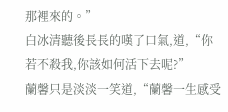那裡來的。”
白冰清聽後長長的嘆了口氣,道,“你若不殺我,你該如何活下去呢?”
蘭馨只是淡淡一笑道,“蘭馨一生感受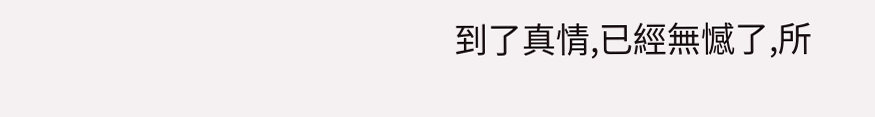到了真情,已經無憾了,所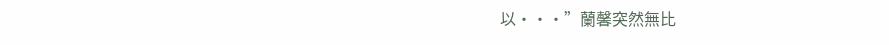以···”蘭馨突然無比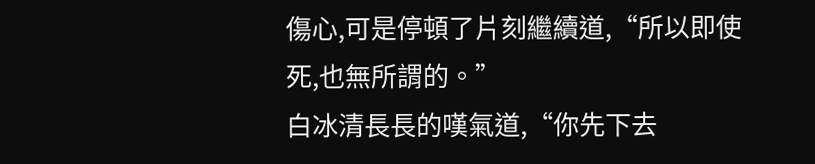傷心,可是停頓了片刻繼續道,“所以即使死,也無所謂的。”
白冰清長長的嘆氣道,“你先下去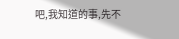吧,我知道的事,先不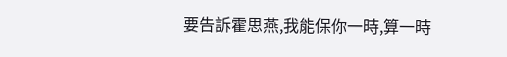要告訴霍思燕,我能保你一時,算一時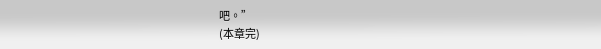吧。”
(本章完)